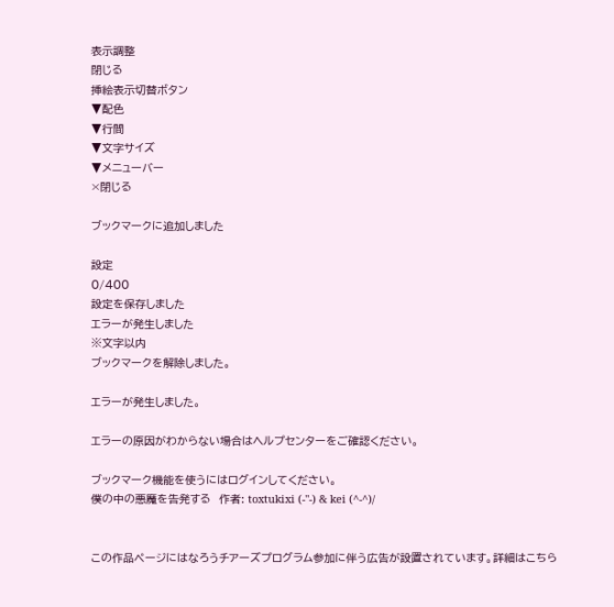表示調整
閉じる
挿絵表示切替ボタン
▼配色
▼行間
▼文字サイズ
▼メニューバー
×閉じる

ブックマークに追加しました

設定
0/400
設定を保存しました
エラーが発生しました
※文字以内
ブックマークを解除しました。

エラーが発生しました。

エラーの原因がわからない場合はヘルプセンターをご確認ください。

ブックマーク機能を使うにはログインしてください。
僕の中の悪魔を告発する  作者: toxtukixi (-"-) & kei (^-^)/


この作品ページにはなろうチアーズプログラム参加に伴う広告が設置されています。詳細はこちら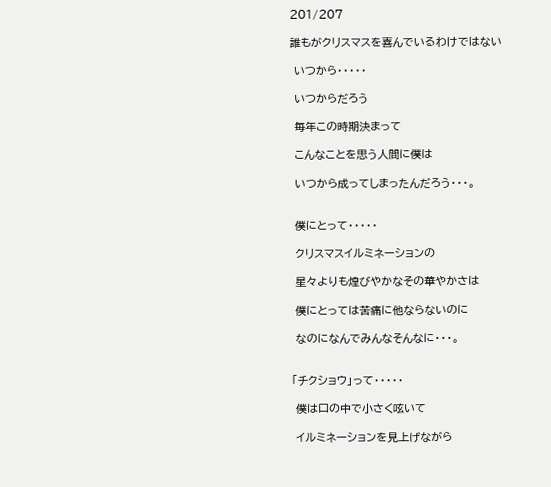201/207

誰もがクリスマスを喜んでいるわけではない

 いつから・・・・・

 いつからだろう

 毎年この時期決まって

 こんなことを思う人間に僕は

 いつから成ってしまったんだろう・・・。


 僕にとって・・・・・

 クリスマスイルミネーションの

 星々よりも煌びやかなその華やかさは

 僕にとっては苦痛に他ならないのに

 なのになんでみんなそんなに・・・。


「チクショウ」って・・・・・

 僕は口の中で小さく呟いて

 イルミネーションを見上げながら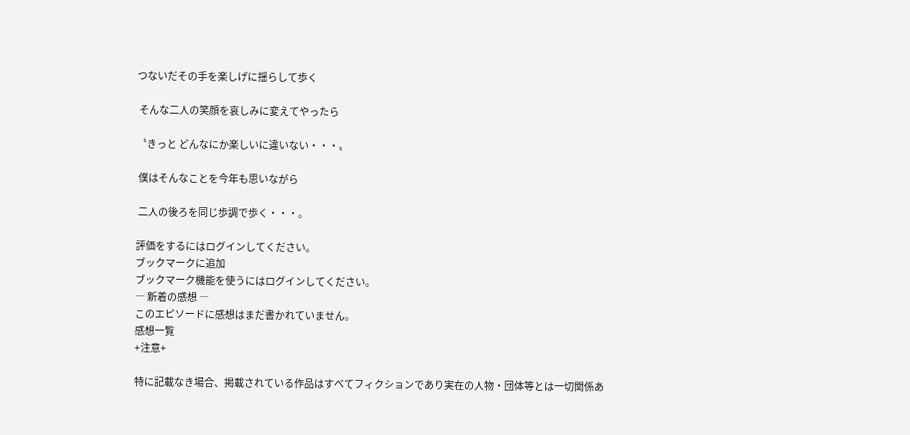つないだその手を楽しげに揺らして歩く

 そんな二人の笑顔を哀しみに変えてやったら

〝きっと どんなにか楽しいに違いない・・・〟

 僕はそんなことを今年も思いながら

 二人の後ろを同じ歩調で歩く・・・。

評価をするにはログインしてください。
ブックマークに追加
ブックマーク機能を使うにはログインしてください。
― 新着の感想 ―
このエピソードに感想はまだ書かれていません。
感想一覧
+注意+

特に記載なき場合、掲載されている作品はすべてフィクションであり実在の人物・団体等とは一切関係あ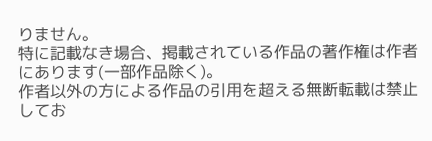りません。
特に記載なき場合、掲載されている作品の著作権は作者にあります(一部作品除く)。
作者以外の方による作品の引用を超える無断転載は禁止してお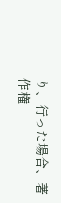り、行った場合、著作権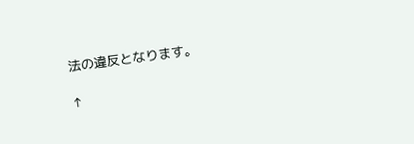法の違反となります。

↑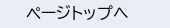ページトップへ